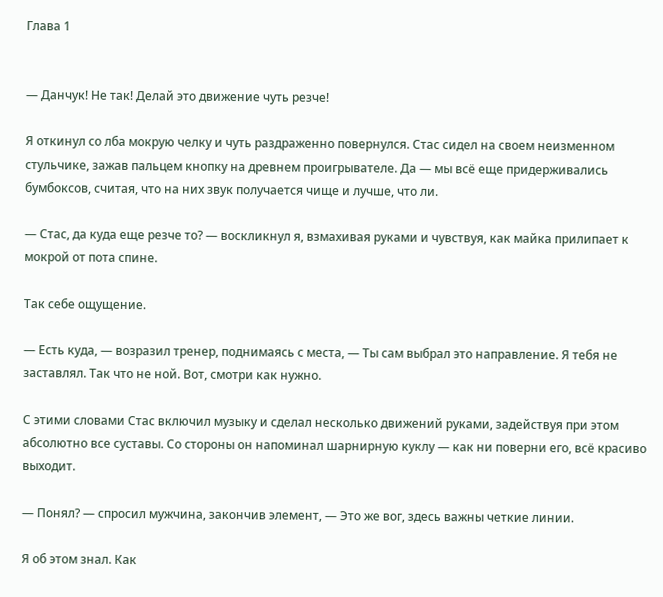Глава 1


— Данчук! Не так! Делай это движение чуть резче!

Я откинул со лба мокрую челку и чуть раздраженно повернулся. Стас сидел на своем неизменном стульчике, зажав пальцем кнопку на древнем проигрывателе. Да — мы всё еще придерживались бумбоксов, считая, что на них звук получается чище и лучше, что ли.

— Стас, да куда еще резче то? — воскликнул я, взмахивая руками и чувствуя, как майка прилипает к мокрой от пота спине.

Так себе ощущение.

— Есть куда, — возразил тренер, поднимаясь с места, — Ты сам выбрал это направление. Я тебя не заставлял. Так что не ной. Вот, смотри как нужно.

С этими словами Стас включил музыку и сделал несколько движений руками, задействуя при этом абсолютно все суставы. Со стороны он напоминал шарнирную куклу — как ни поверни его, всё красиво выходит.

— Понял? — спросил мужчина, закончив элемент, — Это же вог, здесь важны четкие линии.

Я об этом знал. Как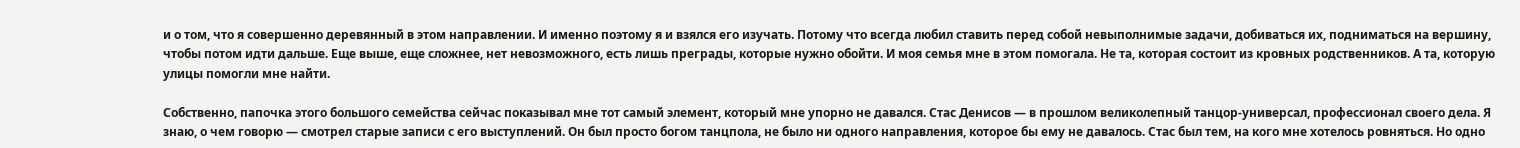и о том, что я совершенно деревянный в этом направлении. И именно поэтому я и взялся его изучать. Потому что всегда любил ставить перед собой невыполнимые задачи, добиваться их, подниматься на вершину, чтобы потом идти дальше. Еще выше, еще сложнее, нет невозможного, есть лишь преграды, которые нужно обойти. И моя семья мне в этом помогала. Не та, которая состоит из кровных родственников. А та, которую улицы помогли мне найти.

Собственно, папочка этого большого семейства сейчас показывал мне тот самый элемент, который мне упорно не давался. Стас Денисов — в прошлом великолепный танцор-универсал, профессионал своего дела. Я знаю, о чем говорю — смотрел старые записи с его выступлений. Он был просто богом танцпола, не было ни одного направления, которое бы ему не давалось. Стас был тем, на кого мне хотелось ровняться. Но одно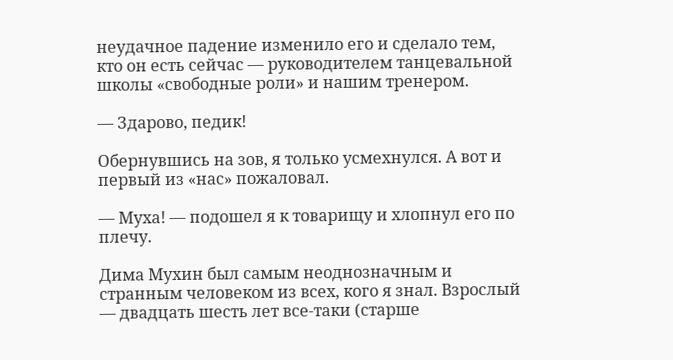неудачное падение изменило его и сделало тем, кто он есть сейчас — руководителем танцевальной школы «свободные роли» и нашим тренером.

— Здарово, педик!

Обернувшись на зов, я только усмехнулся. А вот и первый из «нас» пожаловал.

— Муха! — подошел я к товарищу и хлопнул его по плечу.

Дима Мухин был самым неоднозначным и странным человеком из всех, кого я знал. Взрослый — двадцать шесть лет все-таки (старше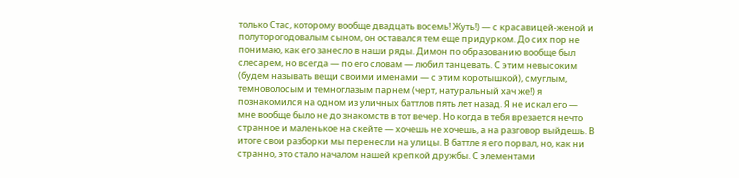только Стас, которому вообще двадцать восемь! Жуть!) — с красавицей-женой и полуторогодовалым сыном, он оставался тем еще придурком. До сих пор не понимаю, как его занесло в наши ряды. Димон по образованию вообще был слесарем, но всегда — по его словам — любил танцевать. С этим невысоким (будем называть вещи своими именами — с этим коротышкой), смуглым, темноволосым и темноглазым парнем (черт, натуральный хач же!) я познакомился на одном из уличных баттлов пять лет назад. Я не искал его — мне вообще было не до знакомств в тот вечер. Но когда в тебя врезается нечто странное и маленькое на скейте — хочешь не хочешь, а на разговор выйдешь. В итоге свои разборки мы перенесли на улицы. В баттле я его порвал, но, как ни странно, это стало началом нашей крепкой дружбы. С элементами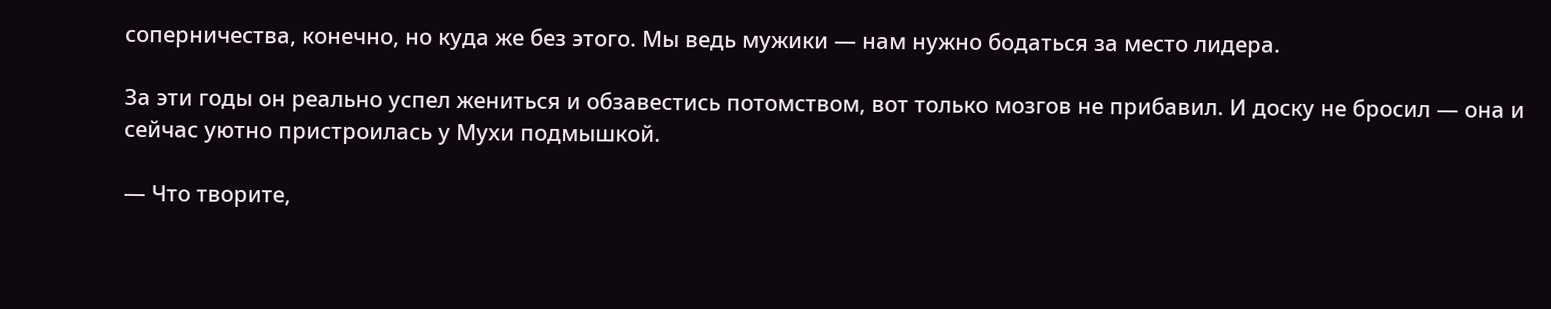соперничества, конечно, но куда же без этого. Мы ведь мужики — нам нужно бодаться за место лидера.

За эти годы он реально успел жениться и обзавестись потомством, вот только мозгов не прибавил. И доску не бросил — она и сейчас уютно пристроилась у Мухи подмышкой.

— Что творите,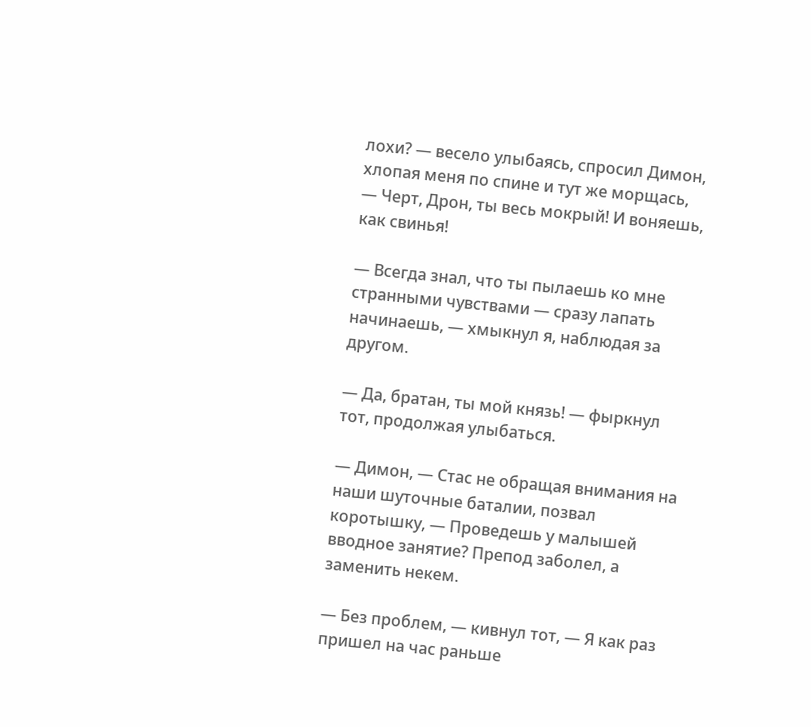лохи? — весело улыбаясь, спросил Димон, хлопая меня по спине и тут же морщась, — Черт, Дрон, ты весь мокрый! И воняешь, как свинья!

— Всегда знал, что ты пылаешь ко мне странными чувствами — сразу лапать начинаешь, — хмыкнул я, наблюдая за другом.

— Да, братан, ты мой князь! — фыркнул тот, продолжая улыбаться.

— Димон, — Стас не обращая внимания на наши шуточные баталии, позвал коротышку, — Проведешь у малышей вводное занятие? Препод заболел, а заменить некем.

— Без проблем, — кивнул тот, — Я как раз пришел на час раньше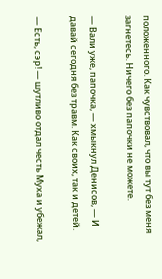положенного. Как чувствовал, что вы тут без меня загнетесь. Ничего без папочки не можете.

— Вали уже, папочка, — хмыкнул Денисов, — И давай сегодня без травм. Как своих, так и детей.

— Есть, сэр! — шутливо отдал честь Муха и убежал,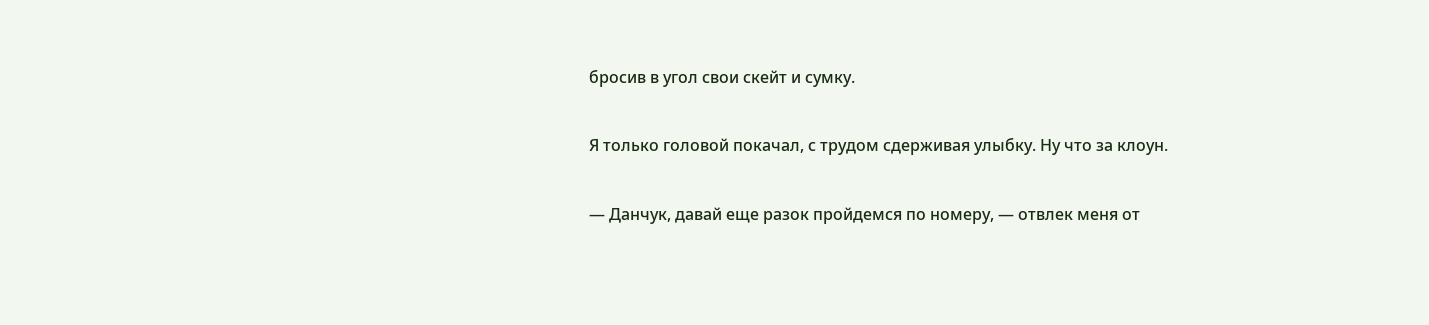бросив в угол свои скейт и сумку.

Я только головой покачал, с трудом сдерживая улыбку. Ну что за клоун.

— Данчук, давай еще разок пройдемся по номеру, — отвлек меня от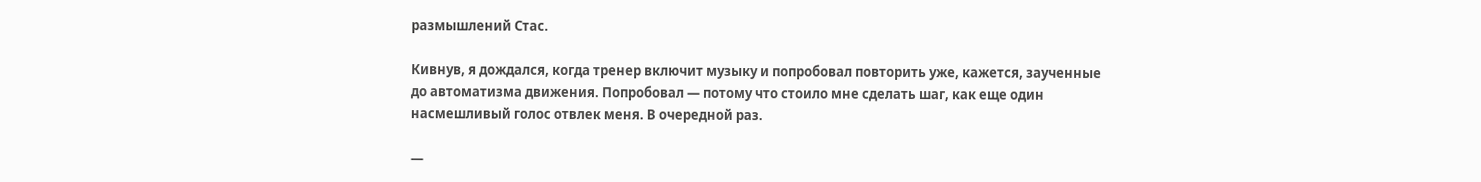размышлений Стас.

Кивнув, я дождался, когда тренер включит музыку и попробовал повторить уже, кажется, заученные до автоматизма движения. Попробовал — потому что стоило мне сделать шаг, как еще один насмешливый голос отвлек меня. В очередной раз.

—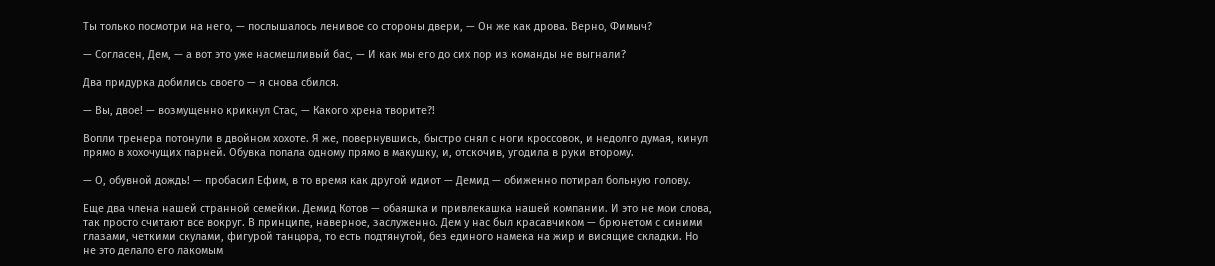Ты только посмотри на него, — послышалось ленивое со стороны двери, — Он же как дрова. Верно, Фимыч?

— Согласен, Дем, — а вот это уже насмешливый бас, — И как мы его до сих пор из команды не выгнали?

Два придурка добились своего — я снова сбился.

— Вы, двое! — возмущенно крикнул Стас, — Какого хрена творите?!

Вопли тренера потонули в двойном хохоте. Я же, повернувшись, быстро снял с ноги кроссовок, и недолго думая, кинул прямо в хохочущих парней. Обувка попала одному прямо в макушку, и, отскочив, угодила в руки второму.

— О, обувной дождь! — пробасил Ефим, в то время как другой идиот — Демид — обиженно потирал больную голову.

Еще два члена нашей странной семейки. Демид Котов — обаяшка и привлекашка нашей компании. И это не мои слова, так просто считают все вокруг. В принципе, наверное, заслуженно. Дем у нас был красавчиком — брюнетом с синими глазами, четкими скулами, фигурой танцора, то есть подтянутой, без единого намека на жир и висящие складки. Но не это делало его лакомым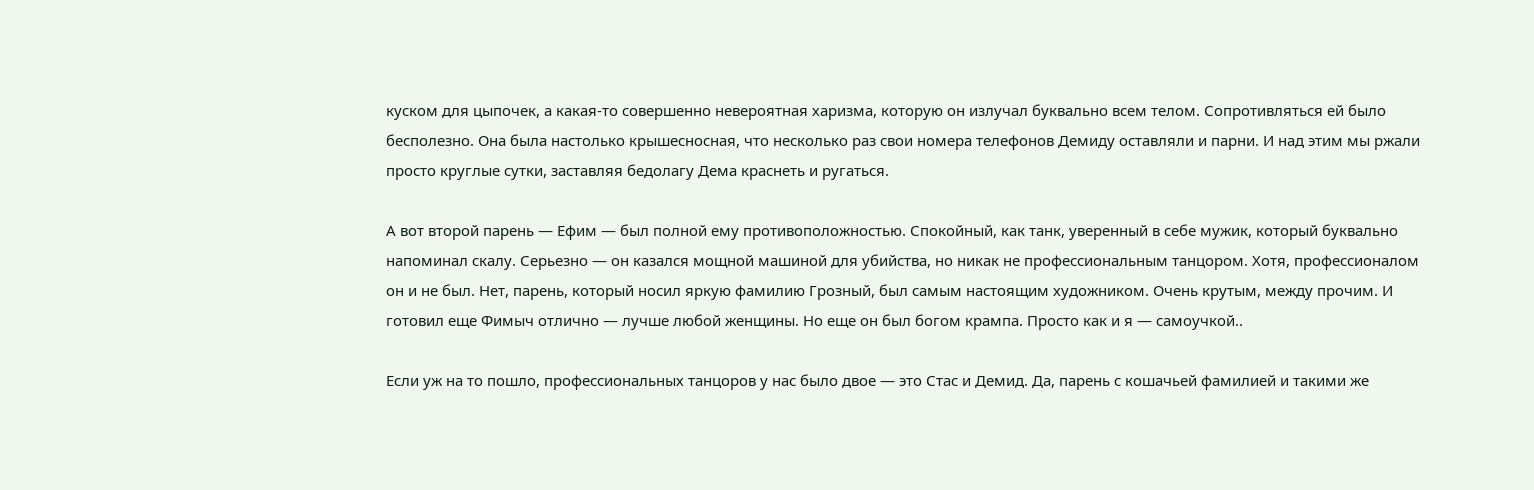куском для цыпочек, а какая-то совершенно невероятная харизма, которую он излучал буквально всем телом. Сопротивляться ей было бесполезно. Она была настолько крышесносная, что несколько раз свои номера телефонов Демиду оставляли и парни. И над этим мы ржали просто круглые сутки, заставляя бедолагу Дема краснеть и ругаться.

А вот второй парень — Ефим — был полной ему противоположностью. Спокойный, как танк, уверенный в себе мужик, который буквально напоминал скалу. Серьезно — он казался мощной машиной для убийства, но никак не профессиональным танцором. Хотя, профессионалом он и не был. Нет, парень, который носил яркую фамилию Грозный, был самым настоящим художником. Очень крутым, между прочим. И готовил еще Фимыч отлично — лучше любой женщины. Но еще он был богом крампа. Просто как и я — самоучкой..

Если уж на то пошло, профессиональных танцоров у нас было двое — это Стас и Демид. Да, парень с кошачьей фамилией и такими же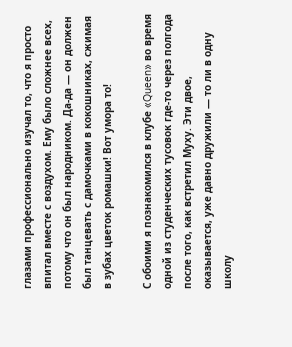глазами профессионально изучал то, что я просто впитал вместе с воздухом. Ему было сложнее всех, потому что он был народником. Да-да — он должен был танцевать с дамочками в кокошниках, сжимая в зубах цветок ромашки! Вот умора то!

С обоими я познакомился в клубе «Queen» во время одной из студенческих тусовок где-то через полгода после того, как встретил Муху. Эти двое, оказывается, уже давно дружили — то ли в одну школу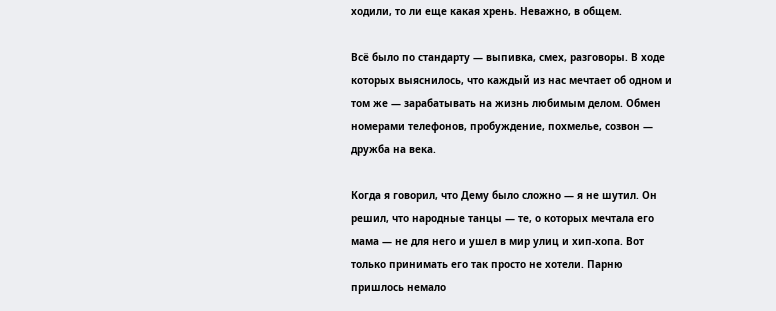ходили, то ли еще какая хрень. Неважно, в общем.

Всё было по стандарту — выпивка, смех, разговоры. В ходе которых выяснилось, что каждый из нас мечтает об одном и том же — зарабатывать на жизнь любимым делом. Обмен номерами телефонов, пробуждение, похмелье, созвон — дружба на века.

Когда я говорил, что Дему было сложно — я не шутил. Он решил, что народные танцы — те, о которых мечтала его мама — не для него и ушел в мир улиц и хип-хопа. Вот только принимать его так просто не хотели. Парню пришлось немало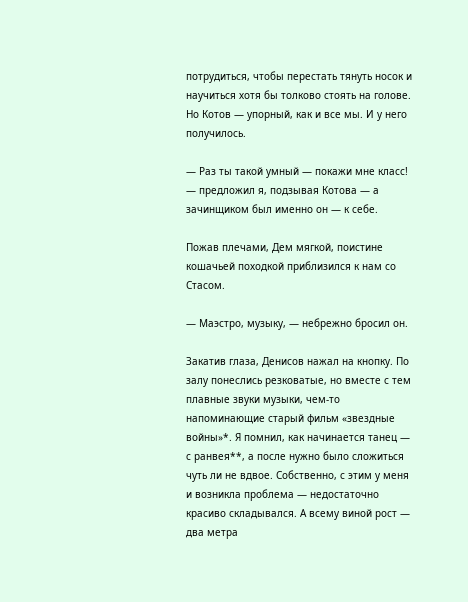потрудиться, чтобы перестать тянуть носок и научиться хотя бы толково стоять на голове. Но Котов — упорный, как и все мы. И у него получилось.

— Раз ты такой умный — покажи мне класс! — предложил я, подзывая Котова — а зачинщиком был именно он — к себе.

Пожав плечами, Дем мягкой, поистине кошачьей походкой приблизился к нам со Стасом.

— Маэстро, музыку, — небрежно бросил он.

Закатив глаза, Денисов нажал на кнопку. По залу понеслись резковатые, но вместе с тем плавные звуки музыки, чем-то напоминающие старый фильм «звездные войны»*. Я помнил, как начинается танец — с ранвея**, а после нужно было сложиться чуть ли не вдвое. Собственно, с этим у меня и возникла проблема — недостаточно красиво складывался. А всему виной рост — два метра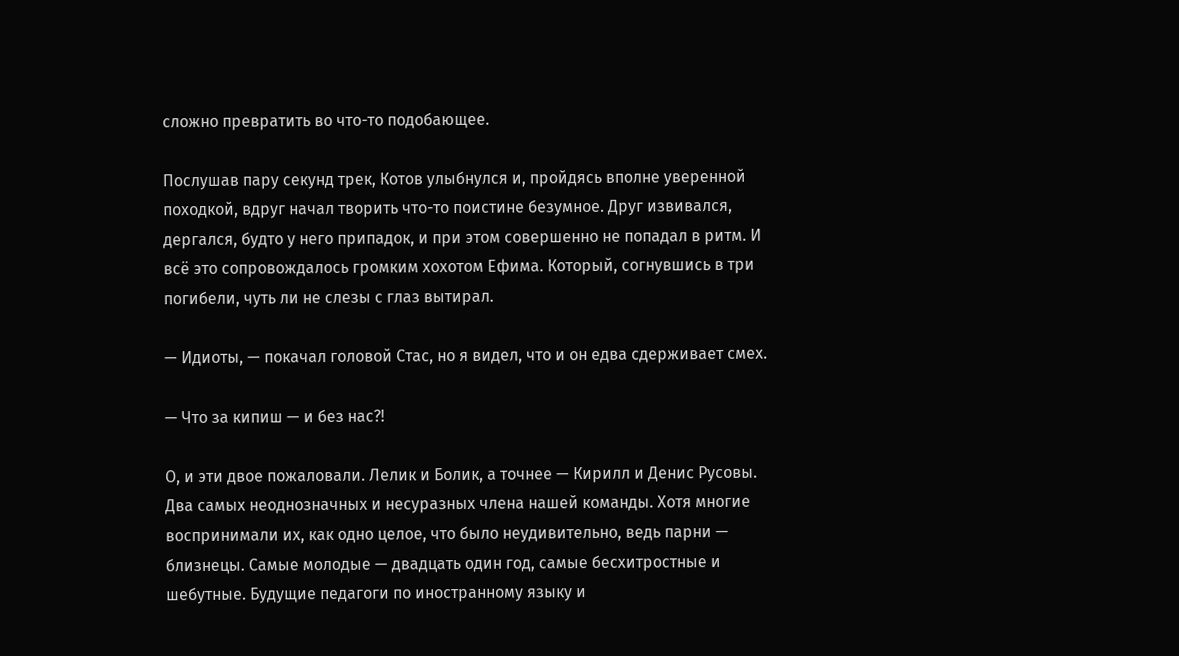сложно превратить во что-то подобающее.

Послушав пару секунд трек, Котов улыбнулся и, пройдясь вполне уверенной походкой, вдруг начал творить что-то поистине безумное. Друг извивался, дергался, будто у него припадок, и при этом совершенно не попадал в ритм. И всё это сопровождалось громким хохотом Ефима. Который, согнувшись в три погибели, чуть ли не слезы с глаз вытирал.

— Идиоты, — покачал головой Стас, но я видел, что и он едва сдерживает смех.

— Что за кипиш — и без нас?!

О, и эти двое пожаловали. Лелик и Болик, а точнее — Кирилл и Денис Русовы. Два самых неоднозначных и несуразных члена нашей команды. Хотя многие воспринимали их, как одно целое, что было неудивительно, ведь парни — близнецы. Самые молодые — двадцать один год, самые бесхитростные и шебутные. Будущие педагоги по иностранному языку и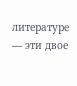литературе — эти двое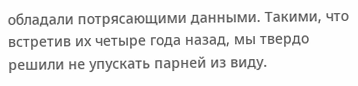обладали потрясающими данными. Такими, что встретив их четыре года назад, мы твердо решили не упускать парней из виду.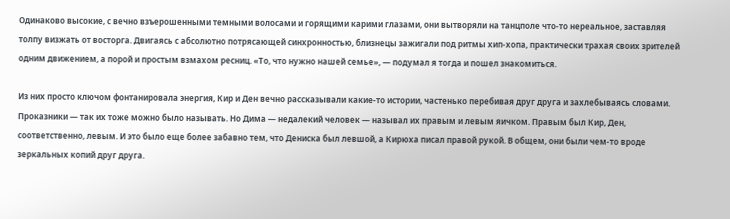Одинаково высокие, с вечно взъерошенными темными волосами и горящими карими глазами, они вытворяли на танцполе что-то нереальное, заставляя толпу визжать от восторга. Двигаясь с абсолютно потрясающей синхронностью, близнецы зажигали под ритмы хип-хопа, практически трахая своих зрителей одним движением, а порой и простым взмахом ресниц. «То, что нужно нашей семье», — подумал я тогда и пошел знакомиться.

Из них просто ключом фонтанировала энергия, Кир и Ден вечно рассказывали какие-то истории, частенько перебивая друг друга и захлебываясь словами. Проказники — так их тоже можно было называть. Но Дима — недалекий человек — называл их правым и левым яичком. Правым был Кир, Ден, соответственно, левым. И это было еще более забавно тем, что Дениска был левшой, а Кирюха писал правой рукой. В общем, они были чем-то вроде зеркальных копий друг друга.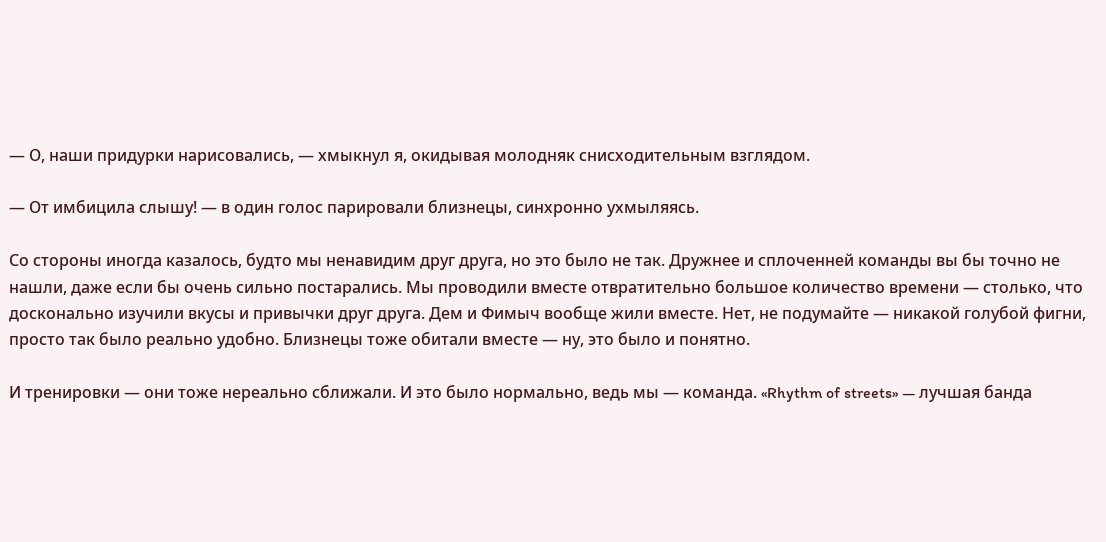— О, наши придурки нарисовались, — хмыкнул я, окидывая молодняк снисходительным взглядом.

— От имбицила слышу! — в один голос парировали близнецы, синхронно ухмыляясь.

Со стороны иногда казалось, будто мы ненавидим друг друга, но это было не так. Дружнее и сплоченней команды вы бы точно не нашли, даже если бы очень сильно постарались. Мы проводили вместе отвратительно большое количество времени — столько, что досконально изучили вкусы и привычки друг друга. Дем и Фимыч вообще жили вместе. Нет, не подумайте — никакой голубой фигни, просто так было реально удобно. Близнецы тоже обитали вместе — ну, это было и понятно.

И тренировки — они тоже нереально сближали. И это было нормально, ведь мы — команда. «Rhythm of streets» — лучшая банда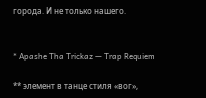города. И не только нашего.


* Apashe Tha Trickaz — Trap Requiem

** элемент в танце стиля «вог»,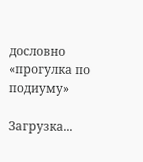дословно «прогулка по подиуму»

Загрузка...